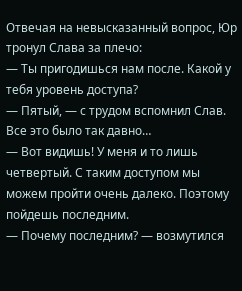Отвечая на невысказанный вопрос, Юр тронул Слава за плечо:
— Ты пригодишься нам после. Какой у тебя уровень доступа?
— Пятый, — с трудом вспомнил Слав. Все это было так давно…
— Вот видишь! У меня и то лишь четвертый. С таким доступом мы можем пройти очень далеко. Поэтому пойдешь последним.
— Почему последним? — возмутился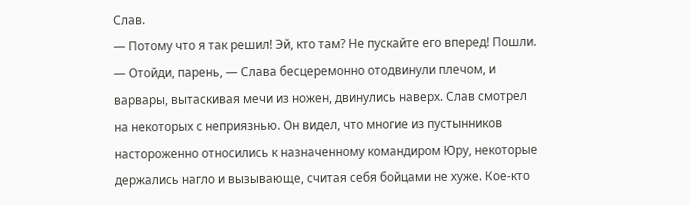Слав.
— Потому что я так решил! Эй, кто там? Не пускайте его вперед! Пошли.
— Отойди, парень, — Слава бесцеремонно отодвинули плечом, и варвары, вытаскивая мечи из ножен, двинулись наверх. Слав смотрел на некоторых с неприязнью. Он видел, что многие из пустынников настороженно относились к назначенному командиром Юру, некоторые держались нагло и вызывающе, считая себя бойцами не хуже. Кое‑кто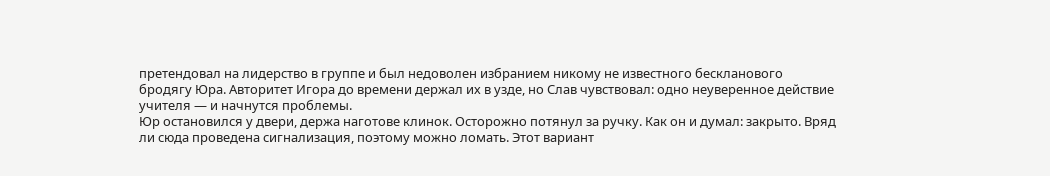претендовал на лидерство в группе и был недоволен избранием никому не известного бескланового бродягу Юра. Авторитет Игора до времени держал их в узде, но Слав чувствовал: одно неуверенное действие учителя — и начнутся проблемы.
Юр остановился у двери, держа наготове клинок. Осторожно потянул за ручку. Как он и думал: закрыто. Вряд ли сюда проведена сигнализация, поэтому можно ломать. Этот вариант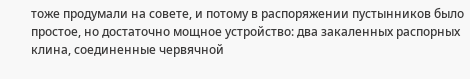тоже продумали на совете, и потому в распоряжении пустынников было простое, но достаточно мощное устройство: два закаленных распорных клина, соединенные червячной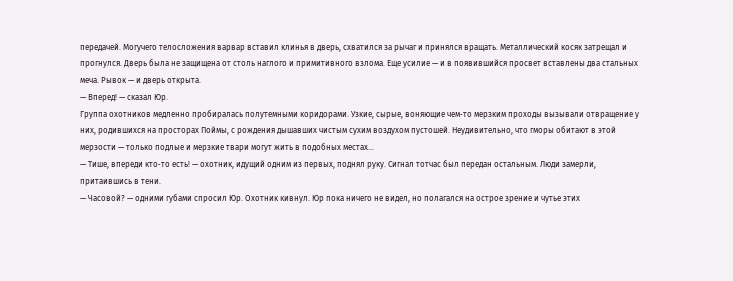передачей. Могучего телосложения варвар вставил клинья в дверь, схватился за рычаг и принялся вращать. Металлический косяк затрещал и прогнулся. Дверь была не защищена от столь наглого и примитивного взлома. Еще усилие — и в появившийся просвет вставлены два стальных меча. Рывок — и дверь открыта.
— Вперед! — сказал Юр.
Группа охотников медленно пробиралась полутемными коридорами. Узкие, сырые, воняющие чем‑то мерзким проходы вызывали отвращение у них, родившихся на просторах Поймы, с рождения дышавших чистым сухим воздухом пустошей. Неудивительно, что гморы обитают в этой мерзости — только подлые и мерзкие твари могут жить в подобных местах…
— Тише, впереди кто‑то есть! — охотник, идущий одним из первых, поднял руку. Сигнал тотчас был передан остальным. Люди замерли, притаившись в тени.
— Часовой? — одними губами спросил Юр. Охотник кивнул. Юр пока ничего не видел, но полагался на острое зрение и чутье этих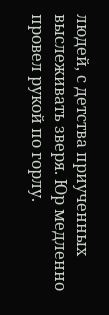людей, с детства приученных выслеживать зверя. Юр медленно провел рукой по горлу.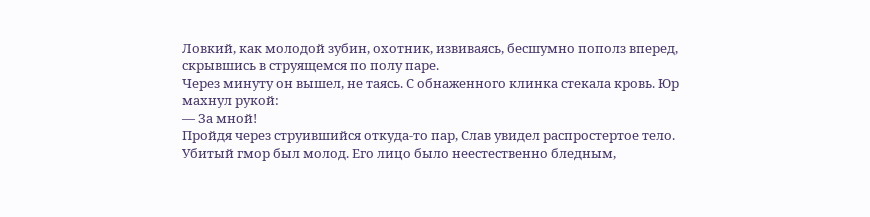Ловкий, как молодой зубин, охотник, извиваясь, бесшумно пополз вперед, скрывшись в струящемся по полу паре.
Через минуту он вышел, не таясь. С обнаженного клинка стекала кровь. Юр махнул рукой:
— За мной!
Пройдя через струившийся откуда‑то пар, Слав увидел распростертое тело. Убитый гмор был молод. Его лицо было неестественно бледным,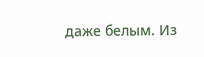даже белым. Из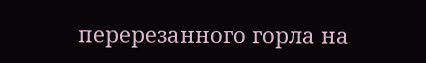перерезанного горла на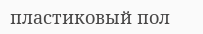пластиковый пол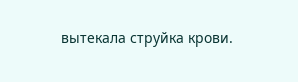вытекала струйка крови.